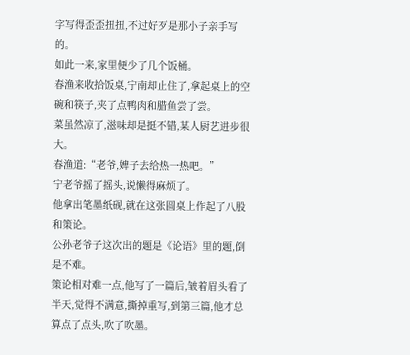字写得歪歪扭扭,不过好歹是那小子亲手写的。
如此一来,家里便少了几个饭桶。
春渔来收拾饭桌,宁南却止住了,拿起桌上的空碗和筷子,夹了点鸭肉和腊鱼尝了尝。
菜虽然凉了,滋味却是挺不错,某人厨艺进步很大。
春渔道:“老爷,婢子去给热一热吧。”
宁老爷摇了摇头,说懒得麻烦了。
他拿出笔墨纸砚,就在这张圆桌上作起了八股和策论。
公孙老爷子这次出的题是《论语》里的题,倒是不难。
策论相对难一点,他写了一篇后,皱着眉头看了半天,觉得不满意,撕掉重写,到第三篇,他才总算点了点头,吹了吹墨。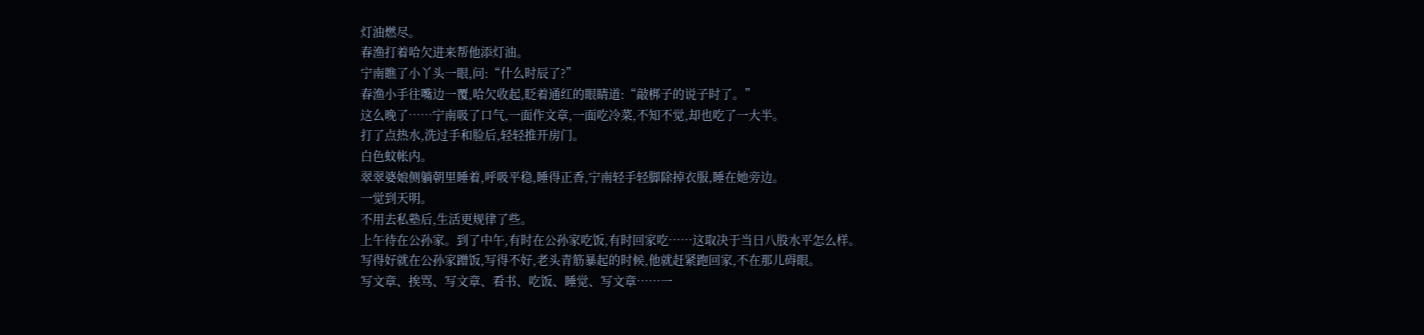灯油燃尽。
春渔打着哈欠进来帮他添灯油。
宁南瞧了小丫头一眼,问:“什么时辰了?”
春渔小手往嘴边一覆,哈欠收起,眨着通红的眼睛道:“敲梆子的说子时了。”
这么晚了……宁南吸了口气,一面作文章,一面吃冷菜,不知不觉,却也吃了一大半。
打了点热水,洗过手和脸后,轻轻推开房门。
白色蚊帐内。
翠翠婆娘侧躺朝里睡着,呼吸平稳,睡得正香,宁南轻手轻脚除掉衣服,睡在她旁边。
一觉到天明。
不用去私塾后,生活更规律了些。
上午待在公孙家。到了中午,有时在公孙家吃饭,有时回家吃……这取决于当日八股水平怎么样。
写得好就在公孙家蹭饭,写得不好,老头青筋暴起的时候,他就赶紧跑回家,不在那儿碍眼。
写文章、挨骂、写文章、看书、吃饭、睡觉、写文章……一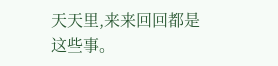天天里,来来回回都是这些事。